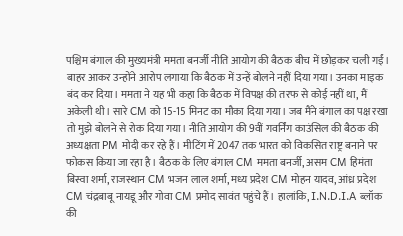पश्चिम बंगाल की मुख्यमंत्री ममता बनर्जी नीति आयोग की बैठक बीच में छोड़कर चली गईं। बाहर आकर उन्होंने आरोप लगाया कि बैठक में उन्हें बोलने नहीं दिया गया। उनका माइक बंद कर दिया। ममता ने यह भी कहा कि बैठक में विपक्ष की तरफ से कोई नहीं था, मैं अकेली थी। सारे CM को 15-15 मिनट का मौका दिया गया। जब मैंने बंगाल का पक्ष रखा तो मुझे बोलने से रोक दिया गया। नीति आयोग की 9वीं गवर्निंग काउंसिल की बैठक की अध्यक्षता PM मोदी कर रहे हैं। मीटिंग में 2047 तक भारत को विकसित राष्ट्र बनाने पर फोकस किया जा रहा है। बैठक के लिए बंगाल CM ममता बनर्जी, असम CM हिमंता बिस्वा शर्मा, राजस्थान CM भजन लाल शर्मा, मध्य प्रदेश CM मोहन यादव, आंध्र प्रदेश CM चंद्रबाबू नायडू और गोवा CM प्रमोद सावंत पहुंचे हैं। हालांकि, I.N.D.I.A ब्लॉक की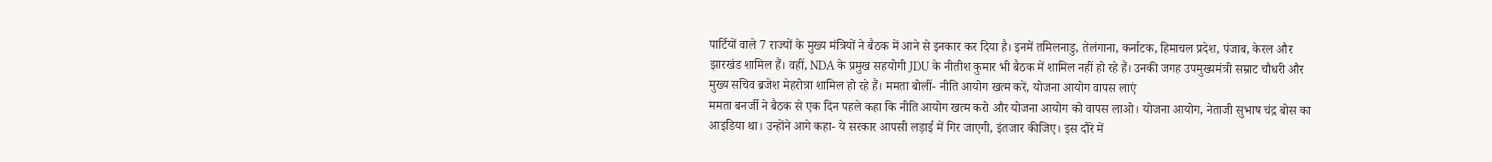पार्टियों वाले 7 राज्यों के मुख्य मंत्रियों ने बैठक में आने से इनकार कर दिया है। इनमें तमिलनाडु, तेलंगाना, कर्नाटक, हिमाचल प्रदेश, पंजाब, केरल और झारखंड शामिल हैं। वहीं, NDA के प्रमुख सहयोगी JDU के नीतीश कुमार भी बैठक में शामिल नहीं हो रहे हैं। उनकी जगह उपमुख्यमंत्री सम्राट चौधरी और मुख्य सचिव ब्रजेश मेहरोत्रा शामिल हो रहे हैं। ममता बोलीं- नीति आयोग खत्म करें, योजना आयोग वापस लाएं
ममता बनर्जी ने बैठक से एक दिन पहले कहा कि नीति आयोग खत्म करो और योजना आयोग को वापस लाओ। योजना आयोग, नेताजी सुभाष चंद्र बोस का आइडिया था। उन्होंने आगे कहा- ये सरकार आपसी लड़ाई में गिर जाएगी, इंतजार कीजिए। इस दौरे में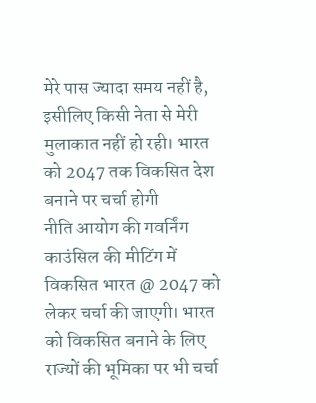मेरे पास ज्यादा समय नहीं है, इसीलिए किसी नेता से मेरी मुलाकात नहीं हो रही। भारत को 2047 तक विकसित देश बनाने पर चर्चा होगी
नीति आयोग की गवर्निंग काउंसिल की मीटिंग में विकसित भारत @ 2047 को लेकर चर्चा की जाएगी। भारत को विकसित बनाने के लिए राज्यों की भूमिका पर भी चर्चा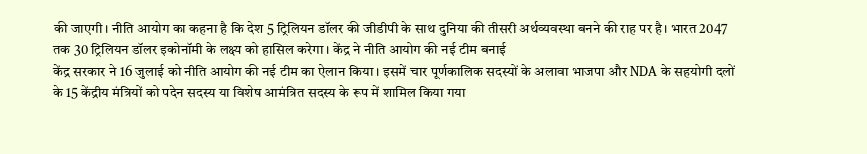की जाएगी। नीति आयोग का कहना है कि देश 5 ट्रिलियन डॉलर की जीडीपी के साथ दुनिया की तीसरी अर्थव्यवस्था बनने की राह पर है। भारत 2047 तक 30 ट्रिलियन डॉलर इकोनॉमी के लक्ष्य को हासिल करेगा। केंद्र ने नीति आयोग की नई टीम बनाई
केंद्र सरकार ने 16 जुलाई को नीति आयोग की नई टीम का ऐलान किया। इसमें चार पूर्णकालिक सदस्यों के अलावा भाजपा और NDA के सहयोगी दलों के 15 केंद्रीय मंत्रियों को पदेन सदस्य या विशेष आमंत्रित सदस्य के रूप में शामिल किया गया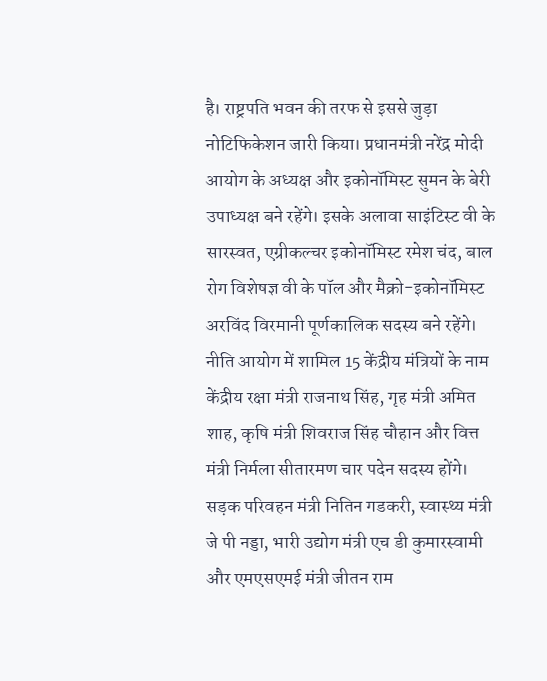है। राष्ट्रपति भवन की तरफ से इससे जुड़ा नोटिफिकेशन जारी किया। प्रधानमंत्री नरेंद्र मोदी आयोग के अध्यक्ष और इकोनॉमिस्ट सुमन के बेरी उपाध्यक्ष बने रहेंगे। इसके अलावा साइंटिस्ट वी के सारस्वत, एग्रीकल्चर इकोनॉमिस्ट रमेश चंद, बाल रोग विशेषज्ञ वी के पॉल और मैक्रो-इकोनॉमिस्ट अरविंद विरमानी पूर्णकालिक सदस्य बने रहेंगे। नीति आयोग में शामिल 15 केंद्रीय मंत्रियों के नाम
केंद्रीय रक्षा मंत्री राजनाथ सिंह, गृह मंत्री अमित शाह, कृषि मंत्री शिवराज सिंह चौहान और वित्त मंत्री निर्मला सीतारमण चार पदेन सदस्य होंगे। सड़क परिवहन मंत्री नितिन गडकरी, स्वास्थ्य मंत्री जे पी नड्डा, भारी उद्योग मंत्री एच डी कुमारस्वामी और एमएसएमई मंत्री जीतन राम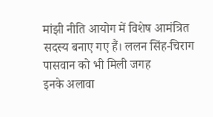मांझी नीति आयोग में विशेष आमंत्रित सदस्य बनाए गए हैं। ललन सिंह-चिराग पासवान को भी मिली जगह
इनके अलावा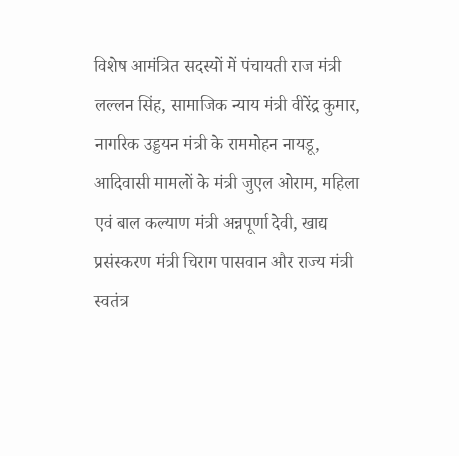विशेष आमंत्रित सदस्यों में पंचायती राज मंत्री लल्लन सिंह, सामाजिक न्याय मंत्री वीरेंद्र कुमार, नागरिक उड्डयन मंत्री के राममोहन नायडू, आदिवासी मामलों के मंत्री जुएल ओराम, महिला एवं बाल कल्याण मंत्री अन्नपूर्णा देवी, खाद्य प्रसंस्करण मंत्री चिराग पासवान और राज्य मंत्री स्वतंत्र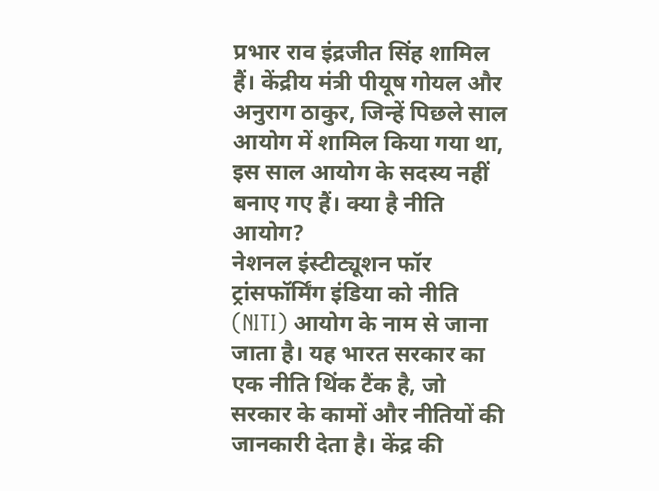प्रभार राव इंद्रजीत सिंह शामिल हैं। केंद्रीय मंत्री पीयूष गोयल और अनुराग ठाकुर, जिन्हें पिछले साल आयोग में शामिल किया गया था, इस साल आयोग के सदस्य नहीं बनाए गए हैं। क्या है नीति आयोग?
नेशनल इंस्टीट्यूशन फॉर ट्रांसफॉर्मिंग इंडिया को नीति (NITI) आयोग के नाम से जाना जाता है। यह भारत सरकार का एक नीति थिंक टैंक है, जो सरकार के कामों और नीतियों की जानकारी देता है। केंद्र की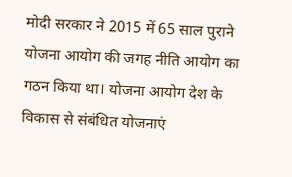मोदी सरकार ने 2015 में 65 साल पुराने योजना आयोग की जगह नीति आयोग का गठन किया था। योजना आयोग देश के विकास से संबंधित योजनाएं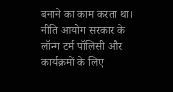बनाने का काम करता था। नीति आयोग सरकार के लॉन्ग टर्म पॉलिसी और कार्यक्रमों के लिए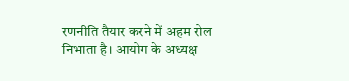रणनीति तैयार करने में अहम रोल निभाता है। आयोग के अध्यक्ष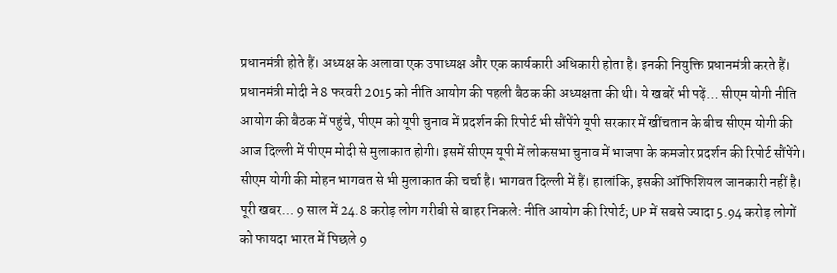प्रधानमंत्री होते हैं। अध्यक्ष के अलावा एक उपाध्यक्ष और एक कार्यकारी अधिकारी होता है। इनकी नियुक्ति प्रधानमंत्री करते हैं। प्रधानमंत्री मोदी ने 8 फरवरी 2015 को नीति आयोग की पहली बैठक की अध्यक्षता की थी। ये खबरें भी पढ़ें… सीएम योगी नीति आयोग की बैठक में पहुंचे, पीएम को यूपी चुनाव में प्रदर्शन की रिपोर्ट भी सौंपेंगे यूपी सरकार में खींचतान के बीच सीएम योगी की आज दिल्ली में पीएम मोदी से मुलाकात होगी। इसमें सीएम यूपी में लोकसभा चुनाव में भाजपा के कमजोर प्रदर्शन की रिपोर्ट सौंपेंगे। सीएम योगी की मोहन भागवत से भी मुलाकात की चर्चा है। भागवत दिल्ली में हैं। हालांकि, इसकी ऑफिशियल जानकारी नहीं है। पूरी खबर… 9 साल में 24.8 करोड़ लोग गरीबी से बाहर निकले: नीति आयोग की रिपोर्ट; UP में सबसे ज्यादा 5.94 करोड़ लोगों को फायदा भारत में पिछले 9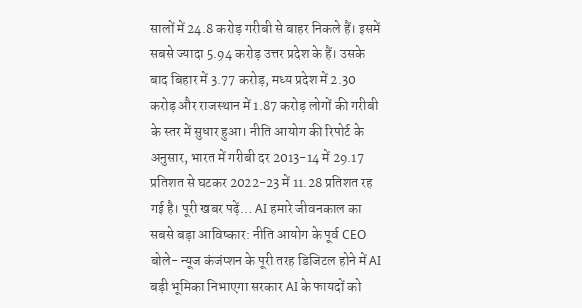सालों में 24.8 करोड़ गरीबी से बाहर निकले हैं। इसमें सबसे ज्यादा 5.94 करोड़ उत्तर प्रदेश के हैं। उसके बाद बिहार में 3.77 करोड़, मध्य प्रदेश में 2.30 करोड़ और राजस्थान में 1.87 करोड़ लोगों की गरीबी के स्तर में सुधार हुआ। नीति आयोग की रिपोर्ट के अनुसार, भारत में गरीबी दर 2013-14 में 29.17 प्रतिशत से घटकर 2022-23 में 11.28 प्रतिशत रह गई है। पूरी खबर पढ़ें… AI हमारे जीवनकाल का सबसे बड़ा आविष्कार: नीति आयोग के पूर्व CEO बोले- न्यूज कंजंप्शन के पूरी तरह डिजिटल होने में AI बड़ी भूमिका निभाएगा सरकार AI के फायदों को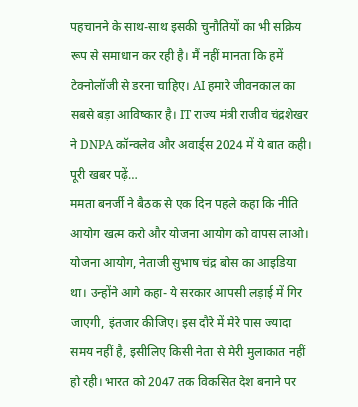पहचानने के साथ-साथ इसकी चुनौतियों का भी सक्रिय रूप से समाधान कर रही है। मैं नहीं मानता कि हमें टेक्नोलॉजी से डरना चाहिए। AI हमारे जीवनकाल का सबसे बड़ा आविष्कार है। IT राज्य मंत्री राजीव चंद्रशेखर ने DNPA कॉन्क्लेव और अवार्ड्स 2024 में ये बात कही। पूरी खबर पढ़ें…
ममता बनर्जी ने बैठक से एक दिन पहले कहा कि नीति आयोग खत्म करो और योजना आयोग को वापस लाओ। योजना आयोग, नेताजी सुभाष चंद्र बोस का आइडिया था। उन्होंने आगे कहा- ये सरकार आपसी लड़ाई में गिर जाएगी, इंतजार कीजिए। इस दौरे में मेरे पास ज्यादा समय नहीं है, इसीलिए किसी नेता से मेरी मुलाकात नहीं हो रही। भारत को 2047 तक विकसित देश बनाने पर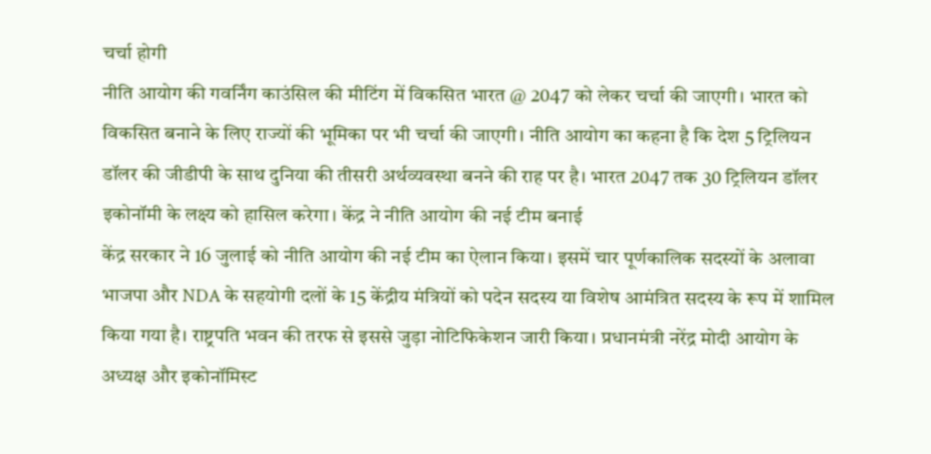चर्चा होगी
नीति आयोग की गवर्निंग काउंसिल की मीटिंग में विकसित भारत @ 2047 को लेकर चर्चा की जाएगी। भारत को विकसित बनाने के लिए राज्यों की भूमिका पर भी चर्चा की जाएगी। नीति आयोग का कहना है कि देश 5 ट्रिलियन डॉलर की जीडीपी के साथ दुनिया की तीसरी अर्थव्यवस्था बनने की राह पर है। भारत 2047 तक 30 ट्रिलियन डॉलर इकोनॉमी के लक्ष्य को हासिल करेगा। केंद्र ने नीति आयोग की नई टीम बनाई
केंद्र सरकार ने 16 जुलाई को नीति आयोग की नई टीम का ऐलान किया। इसमें चार पूर्णकालिक सदस्यों के अलावा भाजपा और NDA के सहयोगी दलों के 15 केंद्रीय मंत्रियों को पदेन सदस्य या विशेष आमंत्रित सदस्य के रूप में शामिल किया गया है। राष्ट्रपति भवन की तरफ से इससे जुड़ा नोटिफिकेशन जारी किया। प्रधानमंत्री नरेंद्र मोदी आयोग के अध्यक्ष और इकोनॉमिस्ट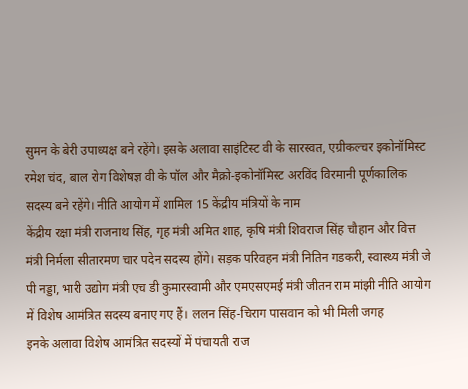सुमन के बेरी उपाध्यक्ष बने रहेंगे। इसके अलावा साइंटिस्ट वी के सारस्वत, एग्रीकल्चर इकोनॉमिस्ट रमेश चंद, बाल रोग विशेषज्ञ वी के पॉल और मैक्रो-इकोनॉमिस्ट अरविंद विरमानी पूर्णकालिक सदस्य बने रहेंगे। नीति आयोग में शामिल 15 केंद्रीय मंत्रियों के नाम
केंद्रीय रक्षा मंत्री राजनाथ सिंह, गृह मंत्री अमित शाह, कृषि मंत्री शिवराज सिंह चौहान और वित्त मंत्री निर्मला सीतारमण चार पदेन सदस्य होंगे। सड़क परिवहन मंत्री नितिन गडकरी, स्वास्थ्य मंत्री जे पी नड्डा, भारी उद्योग मंत्री एच डी कुमारस्वामी और एमएसएमई मंत्री जीतन राम मांझी नीति आयोग में विशेष आमंत्रित सदस्य बनाए गए हैं। ललन सिंह-चिराग पासवान को भी मिली जगह
इनके अलावा विशेष आमंत्रित सदस्यों में पंचायती राज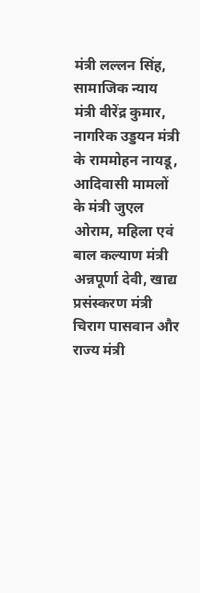मंत्री लल्लन सिंह, सामाजिक न्याय मंत्री वीरेंद्र कुमार, नागरिक उड्डयन मंत्री के राममोहन नायडू, आदिवासी मामलों के मंत्री जुएल ओराम, महिला एवं बाल कल्याण मंत्री अन्नपूर्णा देवी, खाद्य प्रसंस्करण मंत्री चिराग पासवान और राज्य मंत्री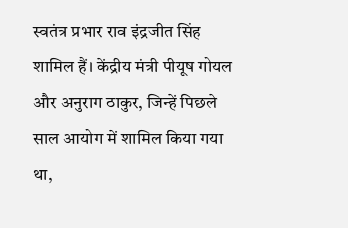स्वतंत्र प्रभार राव इंद्रजीत सिंह शामिल हैं। केंद्रीय मंत्री पीयूष गोयल और अनुराग ठाकुर, जिन्हें पिछले साल आयोग में शामिल किया गया था,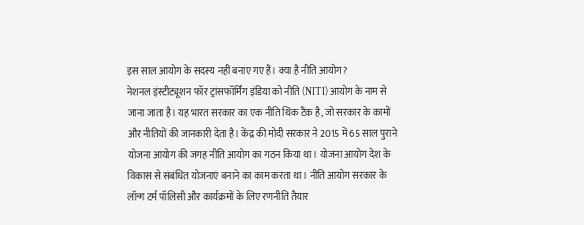इस साल आयोग के सदस्य नहीं बनाए गए हैं। क्या है नीति आयोग?
नेशनल इंस्टीट्यूशन फॉर ट्रांसफॉर्मिंग इंडिया को नीति (NITI) आयोग के नाम से जाना जाता है। यह भारत सरकार का एक नीति थिंक टैंक है, जो सरकार के कामों और नीतियों की जानकारी देता है। केंद्र की मोदी सरकार ने 2015 में 65 साल पुराने योजना आयोग की जगह नीति आयोग का गठन किया था। योजना आयोग देश के विकास से संबंधित योजनाएं बनाने का काम करता था। नीति आयोग सरकार के लॉन्ग टर्म पॉलिसी और कार्यक्रमों के लिए रणनीति तैयार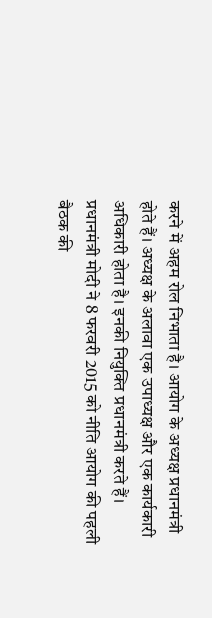करने में अहम रोल निभाता है। आयोग के अध्यक्ष प्रधानमंत्री होते हैं। अध्यक्ष के अलावा एक उपाध्यक्ष और एक कार्यकारी अधिकारी होता है। इनकी नियुक्ति प्रधानमंत्री करते हैं। प्रधानमंत्री मोदी ने 8 फरवरी 2015 को नीति आयोग की पहली बैठक की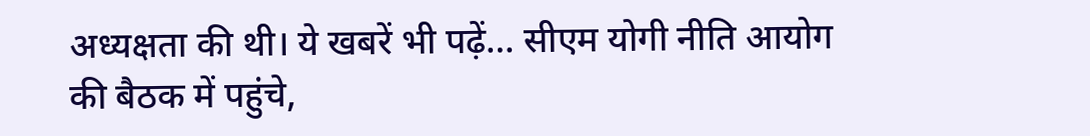अध्यक्षता की थी। ये खबरें भी पढ़ें… सीएम योगी नीति आयोग की बैठक में पहुंचे,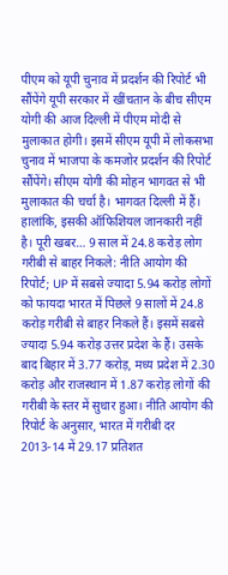पीएम को यूपी चुनाव में प्रदर्शन की रिपोर्ट भी सौंपेंगे यूपी सरकार में खींचतान के बीच सीएम योगी की आज दिल्ली में पीएम मोदी से मुलाकात होगी। इसमें सीएम यूपी में लोकसभा चुनाव में भाजपा के कमजोर प्रदर्शन की रिपोर्ट सौंपेंगे। सीएम योगी की मोहन भागवत से भी मुलाकात की चर्चा है। भागवत दिल्ली में हैं। हालांकि, इसकी ऑफिशियल जानकारी नहीं है। पूरी खबर… 9 साल में 24.8 करोड़ लोग गरीबी से बाहर निकले: नीति आयोग की रिपोर्ट; UP में सबसे ज्यादा 5.94 करोड़ लोगों को फायदा भारत में पिछले 9 सालों में 24.8 करोड़ गरीबी से बाहर निकले हैं। इसमें सबसे ज्यादा 5.94 करोड़ उत्तर प्रदेश के हैं। उसके बाद बिहार में 3.77 करोड़, मध्य प्रदेश में 2.30 करोड़ और राजस्थान में 1.87 करोड़ लोगों की गरीबी के स्तर में सुधार हुआ। नीति आयोग की रिपोर्ट के अनुसार, भारत में गरीबी दर 2013-14 में 29.17 प्रतिशत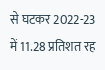से घटकर 2022-23 में 11.28 प्रतिशत रह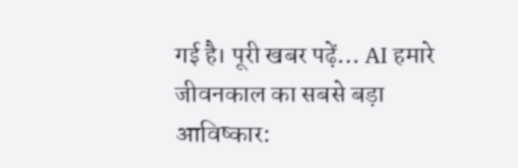गई है। पूरी खबर पढ़ें… AI हमारे जीवनकाल का सबसे बड़ा आविष्कार: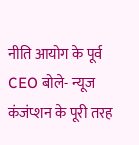नीति आयोग के पूर्व CEO बोले- न्यूज कंजंप्शन के पूरी तरह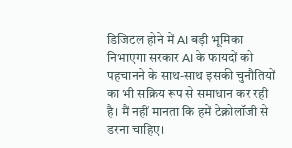डिजिटल होने में AI बड़ी भूमिका निभाएगा सरकार AI के फायदों को पहचानने के साथ-साथ इसकी चुनौतियों का भी सक्रिय रूप से समाधान कर रही है। मैं नहीं मानता कि हमें टेक्नोलॉजी से डरना चाहिए।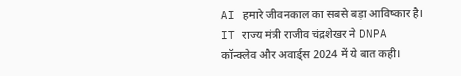AI हमारे जीवनकाल का सबसे बड़ा आविष्कार है। IT राज्य मंत्री राजीव चंद्रशेखर ने DNPA कॉन्क्लेव और अवार्ड्स 2024 में ये बात कही।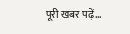पूरी खबर पढ़ें…